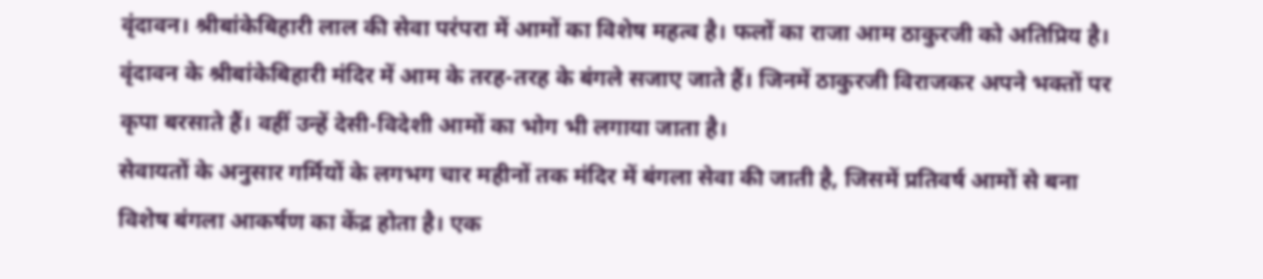वृंदावन। श्रीबांकेबिहारी लाल की सेवा परंपरा में आमों का विशेष महत्व है। फलों का राजा आम ठाकुरजी को अतिप्रिय है। वृंदावन के श्रीबांकेबिहारी मंदिर में आम के तरह-तरह के बंगले सजाए जाते हैं। जिनमें ठाकुरजी विराजकर अपने भक्तों पर कृपा बरसाते हैं। वहीं उन्हें देसी-विदेशी आमों का भोग भी लगाया जाता है।
सेवायतों के अनुसार गर्मियों के लगभग चार महीनों तक मंदिर में बंगला सेवा की जाती है, जिसमें प्रतिवर्ष आमों से बना विशेष बंगला आकर्षण का केंद्र होता है। एक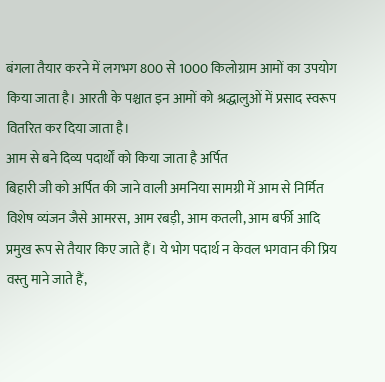बंगला तैयार करने में लगभग 800 से 1000 किलोग्राम आमों का उपयोग किया जाता है। आरती के पश्चात इन आमों को श्रद्धालुओं में प्रसाद स्वरूप वितरित कर दिया जाता है।
आम से बने दिव्य पदार्थों को किया जाता है अर्पित
बिहारी जी को अर्पित की जाने वाली अमनिया सामग्री में आम से निर्मित विशेष व्यंजन जैसे आमरस, आम रबड़ी, आम कतली, आम बर्फी आदि प्रमुख रूप से तैयार किए जाते हैं। ये भोग पदार्थ न केवल भगवान की प्रिय वस्तु माने जाते हैं,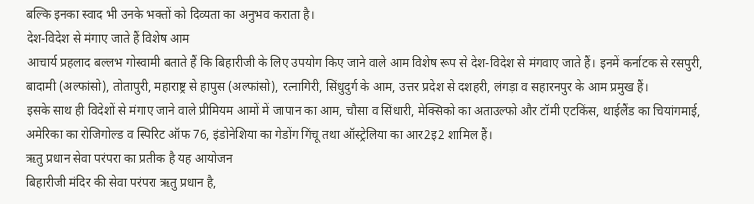बल्कि इनका स्वाद भी उनके भक्तों को दिव्यता का अनुभव कराता है।
देश-विदेश से मंगाए जाते हैं विशेष आम
आचार्य प्रहलाद बल्लभ गोस्वामी बताते हैं कि बिहारीजी के लिए उपयोग किए जाने वाले आम विशेष रूप से देश-विदेश से मंगवाए जाते हैं। इनमें कर्नाटक से रसपुरी, बादामी (अल्फांसो), तोतापुरी, महाराष्ट्र से हापुस (अल्फांसो), रत्नागिरी, सिंधुदुर्ग के आम, उत्तर प्रदेश से दशहरी, लंगड़ा व सहारनपुर के आम प्रमुख हैं।
इसके साथ ही विदेशों से मंगाए जाने वाले प्रीमियम आमों में जापान का आम, चौसा व सिंधारी, मेक्सिको का अताउल्फो और टॉमी एटकिंस, थाईलैंड का चियांगमाई, अमेरिका का रोजिगोल्ड व स्पिरिट ऑफ 76, इंडोनेशिया का गेडोंग गिंचू तथा ऑस्ट्रेलिया का आर2इ2 शामिल हैं।
ऋतु प्रधान सेवा परंपरा का प्रतीक है यह आयोजन
बिहारीजी मंदिर की सेवा परंपरा ऋतु प्रधान है,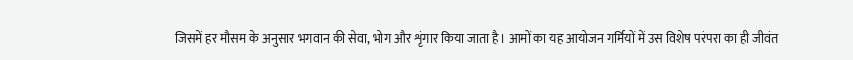जिसमें हर मौसम के अनुसार भगवान की सेवा, भोग और शृंगार किया जाता है। आमों का यह आयोजन गर्मियों में उस विशेष परंपरा का ही जीवंत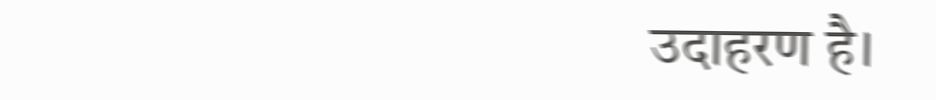उदाहरण है।